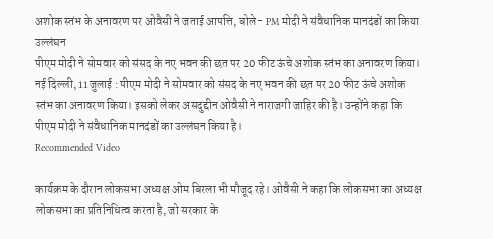अशोक स्तंभ के अनावरण पर ओवैसी ने जताई आपत्ति, बोले- PM मोदी ने संवैधानिक मानदंडों का किया उल्लंघन
पीएम मोदी ने सोमवार को संसद के नए भवन की छत पर 20 फीट ऊंचे अशोक स्तंभ का अनावरण किया।
नई दिल्ली, 11 जुलाई : पीएम मोदी ने सोमवार को संसद के नए भवन की छत पर 20 फीट ऊंचे अशोक स्तंभ का अनावरण किया। इसको लेकर असदुद्दीन ओवैसी ने नाराजगी जाहिर की है। उन्होंने कहा कि पीएम मोदी ने संवैधानिक मानदंडों का उल्लंघन किया है।
Recommended Video

कार्यक्रम के दौरान लोकसभा अध्यक्ष ओम बिरला भी मौजूद रहे। ओवैसी ने कहा कि लोकसभा का अध्यक्ष लोकसभा का प्रतिनिधित्व करता है, जो सरकार के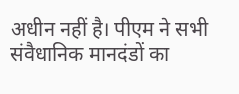अधीन नहीं है। पीएम ने सभी संवैधानिक मानदंडों का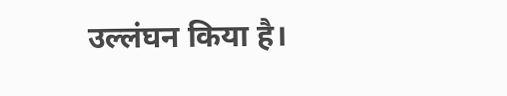उल्लंघन किया है।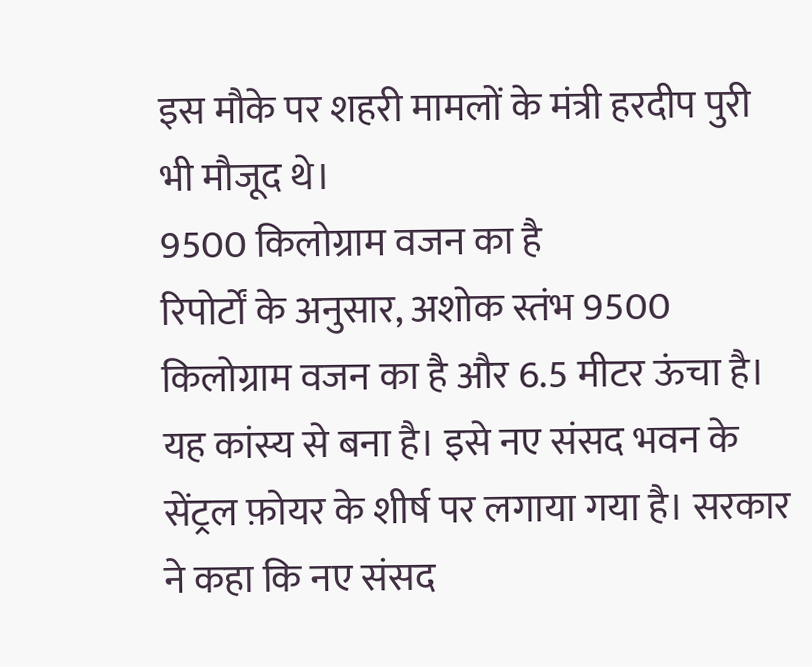इस मौके पर शहरी मामलों के मंत्री हरदीप पुरी भी मौजूद थे।
9500 किलोग्राम वजन का है
रिपोर्टों के अनुसार, अशोक स्तंभ 9500 किलोग्राम वजन का है और 6.5 मीटर ऊंचा है। यह कांस्य से बना है। इसे नए संसद भवन के सेंट्रल फ़ोयर के शीर्ष पर लगाया गया है। सरकार ने कहा कि नए संसद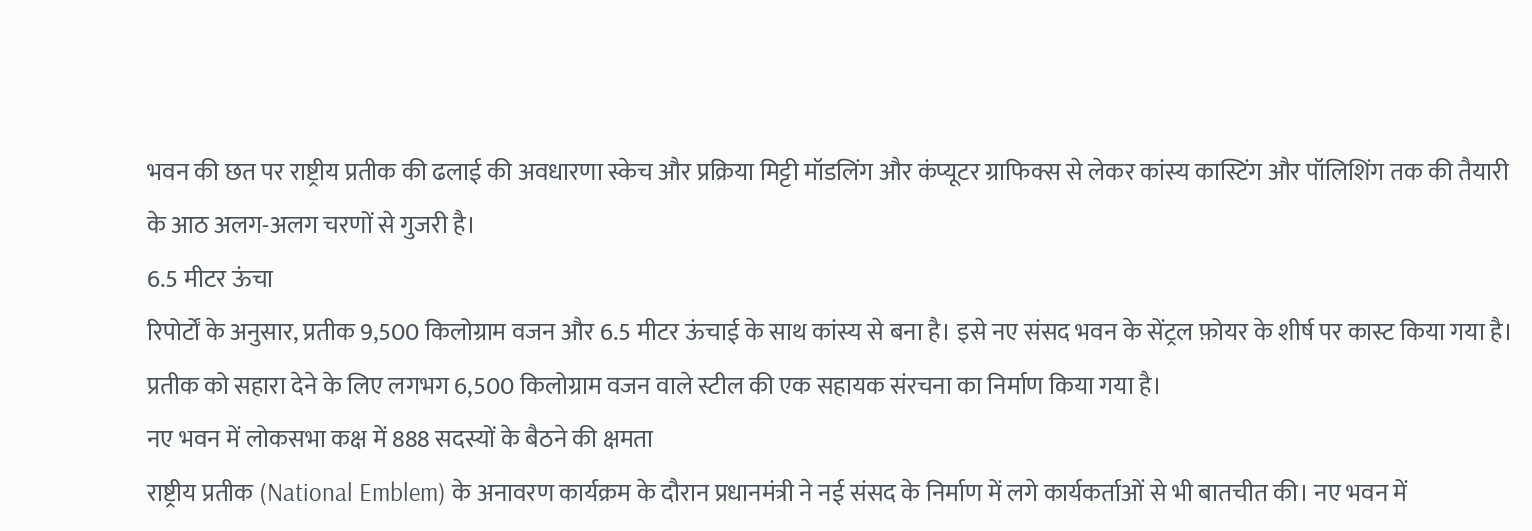भवन की छत पर राष्ट्रीय प्रतीक की ढलाई की अवधारणा स्केच और प्रक्रिया मिट्टी मॉडलिंग और कंप्यूटर ग्राफिक्स से लेकर कांस्य कास्टिंग और पॉलिशिंग तक की तैयारी के आठ अलग-अलग चरणों से गुजरी है।
6.5 मीटर ऊंचा
रिपोर्टों के अनुसार, प्रतीक 9,500 किलोग्राम वजन और 6.5 मीटर ऊंचाई के साथ कांस्य से बना है। इसे नए संसद भवन के सेंट्रल फ़ोयर के शीर्ष पर कास्ट किया गया है। प्रतीक को सहारा देने के लिए लगभग 6,500 किलोग्राम वजन वाले स्टील की एक सहायक संरचना का निर्माण किया गया है।
नए भवन में लोकसभा कक्ष में 888 सदस्यों के बैठने की क्षमता
राष्ट्रीय प्रतीक (National Emblem) के अनावरण कार्यक्रम के दौरान प्रधानमंत्री ने नई संसद के निर्माण में लगे कार्यकर्ताओं से भी बातचीत की। नए भवन में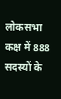लोकसभा कक्ष में 888 सदस्यों के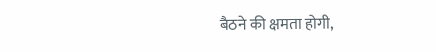बैठने की क्षमता होगी,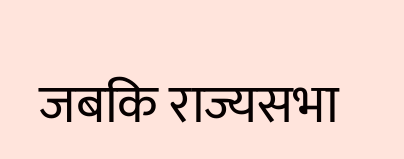जबकि राज्यसभा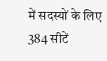में सदस्यों के लिए 384 सीटें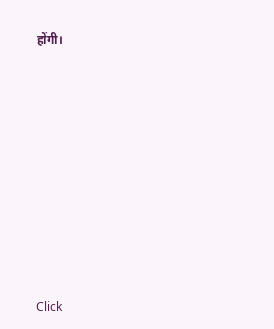होंगी।












Click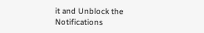it and Unblock the Notifications